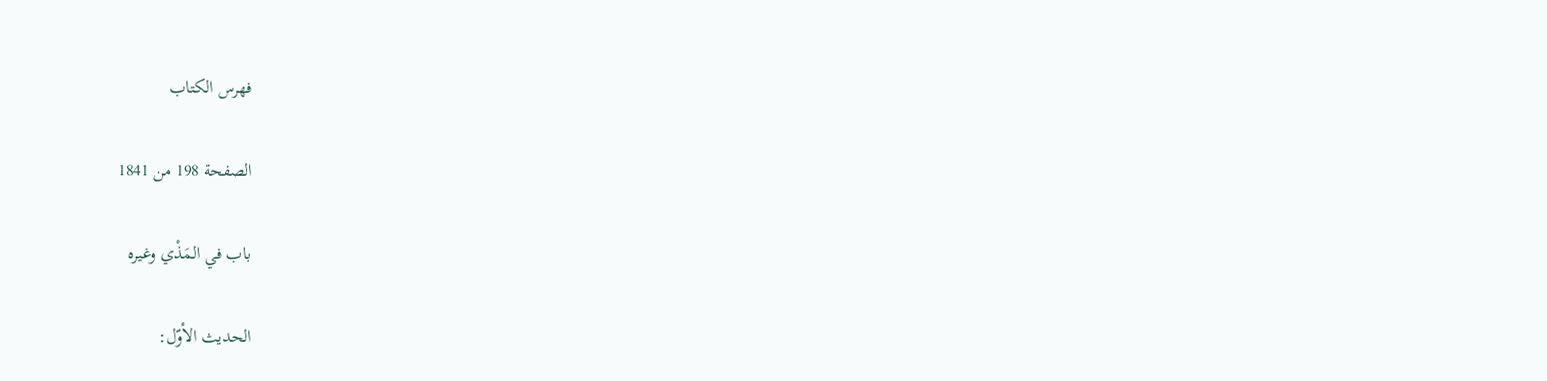فهرس الكتاب

الصفحة 198 من 1841

باب في المَذْي وغيره

الحديث الأوّل: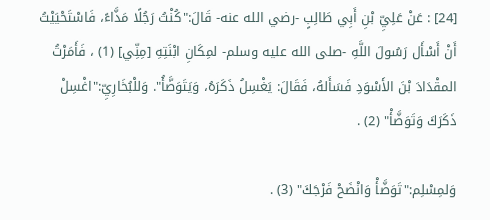[24] : عَنْ عَلِيِّ بْنِ أَبِي طَالِبٍ -رضي الله عنه- قَالَ:"كُنْتُ رَجُلًا مَذَّاءً، فَاسْتَحْيَيْتُ أَنْ أَسْأَل رَسُولَ اللَّهِ -صلى الله عليه وسلم- لمِكَانِ ابْنَتِهِ [مِنِّي] (1) ، فَأَمَرْتُ المقْدَادَ بْنَ الأَسْوَدِ فَسَأَلهُ، فَقَالَ: يَغْسِلُ ذَكَرَهُ، وَيَتَوَضَّأُ". وَللْبُخَارِيِّ:"اغْسِلْ ذَكَرَكَ وَتَوَضَّأْ" (2) .

وَلمِسْلِم:"تَوَضَّأْ وَانْضَحْ فَرْجَكَ" (3) .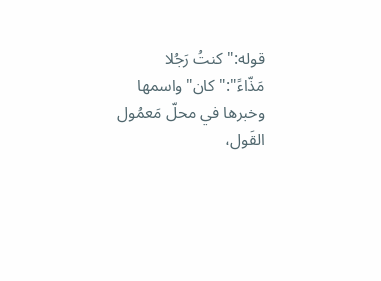قوله:"كنتُ رَجُلا مَذّاءً":"كان"واسمها وخبرها في محلّ مَعمُول القَول،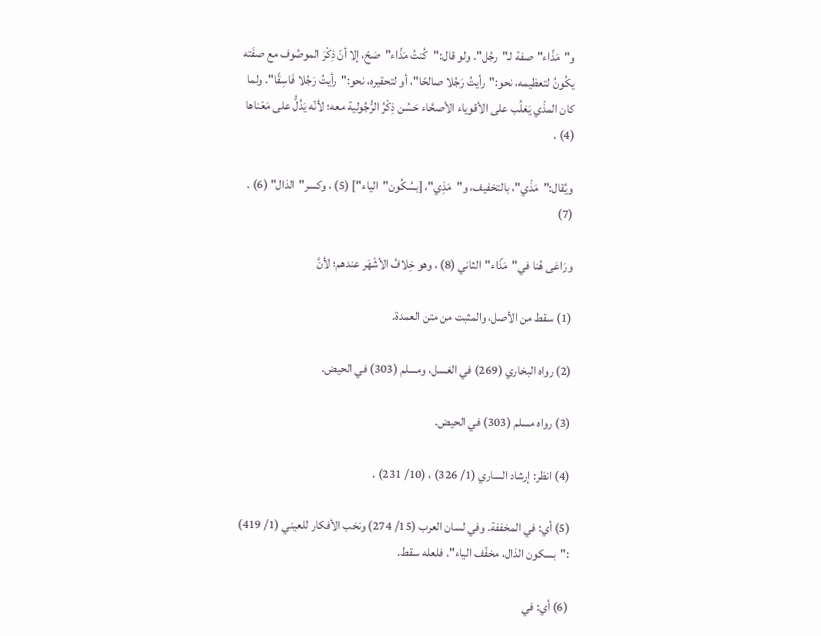و"مَذّاء"صفة لـ"رجُل". ولو قال:"كُنتُ مَذّاء"صَحّ، إلا أنّ ذِكْرَ الموصُوف مع صفَته يكُونُ لتعظيمه، نحو:"رأيتُ رَجُلا صالحًا"، أو لتحقيره، نحو:"رأيتُ رَجُلا فَاسِقًا". ولما كان المذْي يَغلُب على الأقوياء الأصحَّاء حَسُن ذِكْرُ الرُّجُولية معه؛ لأنّه يَدُلُّ على مَعْناها (4) .

ويُقال:"مَذْي"، بالتخفيف، و"مَذِي"، [بسُكُون"الياء"] (5) ، وكسر"الذال" (6) . (7)

ورَاعَى هُنا في"مَذّاء"الثاني (8) ، وهو خِلافُ الأشْهَر عندهم؛ لأنَّ

(1) سقط من الأصل، والمثبت من متن العمدة.

(2) رواه البخاري (269) في الغسل، ومسلم (303) في الحيض.

(3) رواه مسلم (303) في الحيض.

(4) انظر: إرشاد الساري (1/ 326) ، (10/ 231) .

(5) أي: في المخففة. وفي لسان العرب (15/ 274) ونخب الأفكار للعيني (1/ 419) :"بسكون الذال، مخفّف الياء". فلعله سقط.

(6) أي: في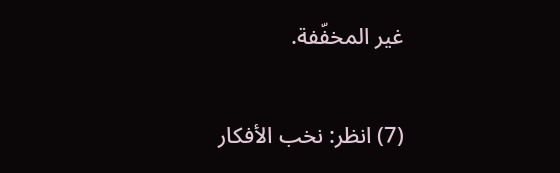غير المخفّفة.

(7) انظر: نخب الأفكار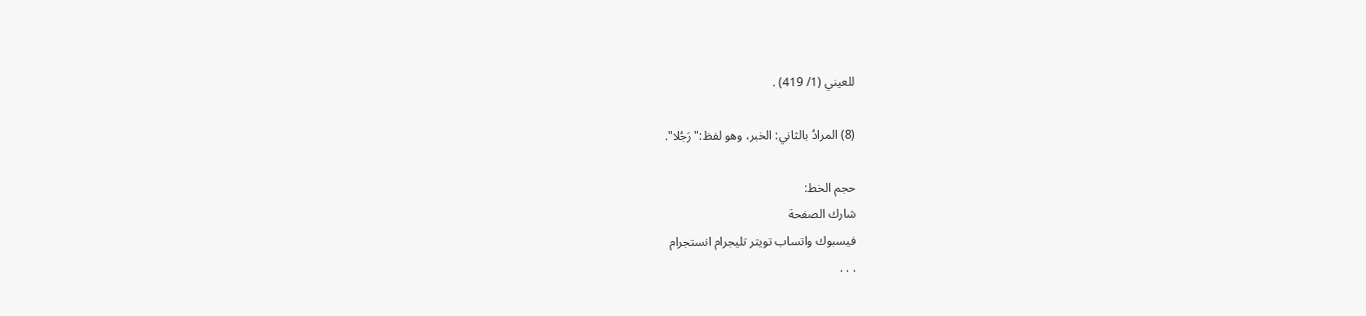للعيني (1/ 419) .

(8) المرادُ بالثاني: الخبر، وهو لفظ:"رَجُلا".

حجم الخط:
شارك الصفحة
فيسبوك واتساب تويتر تليجرام انستجرام
. . .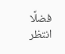فضلًا انتظر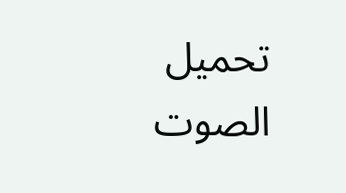تحميل الصوت